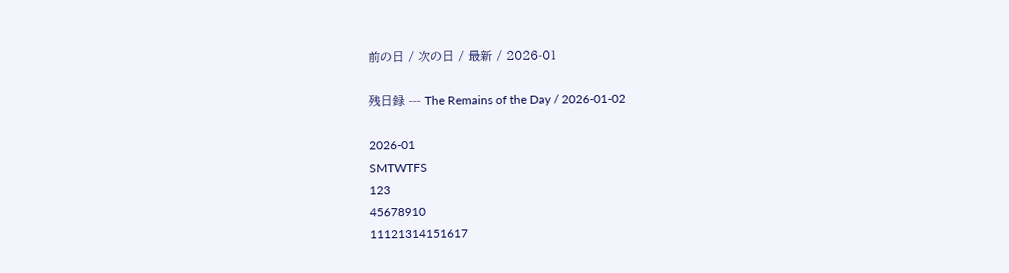前の日 / 次の日 / 最新 / 2026-01

残日録 --- The Remains of the Day / 2026-01-02

2026-01
SMTWTFS
123
45678910
11121314151617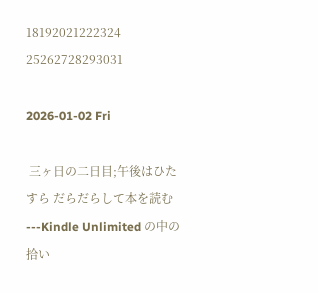18192021222324
25262728293031

2026-01-02 Fri

 三ヶ日の二日目;午後はひたすら だらだらして本を読む---Kindle Unlimited の中の拾い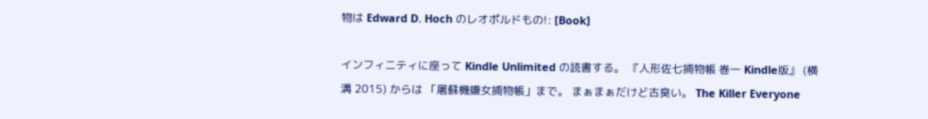物は Edward D. Hoch のレオポルドもの!: [Book]

インフィニティに座って Kindle Unlimited の読書する。 『人形佐七捕物帳 巻一 Kindle版』 (横溝 2015) からは 「屠蘇機嫌女捕物帳」まで。 まぁまぁだけど古臭い。 The Killer Everyone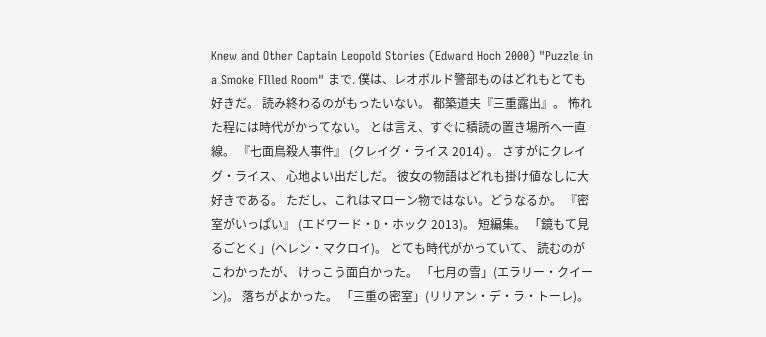Knew and Other Captain Leopold Stories (Edward Hoch 2000) "Puzzle in a Smoke FIlled Room" まで. 僕は、レオボルド警部ものはどれもとても好きだ。 読み終わるのがもったいない。 都築道夫『三重露出』。 怖れた程には時代がかってない。 とは言え、すぐに積読の置き場所へ一直線。 『七面鳥殺人事件』 (クレイグ・ライス 2014) 。 さすがにクレイグ・ライス、 心地よい出だしだ。 彼女の物語はどれも掛け値なしに大好きである。 ただし、これはマローン物ではない。どうなるか。 『密室がいっぱい』 (エドワード・D・ホック 2013)。 短編集。 「鏡もて見るごとく」(ヘレン・マクロイ)。 とても時代がかっていて、 読むのがこわかったが、 けっこう面白かった。 「七月の雪」(エラリー・クイーン)。 落ちがよかった。 「三重の密室」(リリアン・デ・ラ・トーレ)。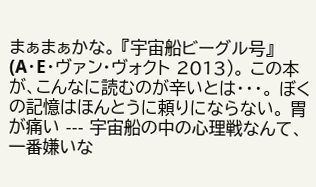まぁまぁかな。 『宇宙船ビーグル号』 (A・E・ヴァン・ヴォクト 2013)。 この本が、こんなに読むのが辛いとは・・・。 ぼくの記憶はほんとうに頼りにならない。 胃が痛い --- 宇宙船の中の心理戦なんて、一番嫌いな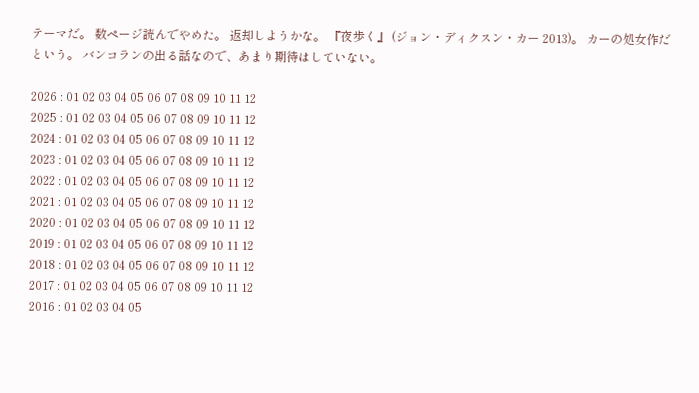テーマだ。 数ページ読んでやめた。 返却しようかな。 『夜歩く』 (ジョン・ディクスン・カー 2013)。 カーの処女作だという。 バンコランの出る話なので、あまり期待はしていない。

2026 : 01 02 03 04 05 06 07 08 09 10 11 12
2025 : 01 02 03 04 05 06 07 08 09 10 11 12
2024 : 01 02 03 04 05 06 07 08 09 10 11 12
2023 : 01 02 03 04 05 06 07 08 09 10 11 12
2022 : 01 02 03 04 05 06 07 08 09 10 11 12
2021 : 01 02 03 04 05 06 07 08 09 10 11 12
2020 : 01 02 03 04 05 06 07 08 09 10 11 12
2019 : 01 02 03 04 05 06 07 08 09 10 11 12
2018 : 01 02 03 04 05 06 07 08 09 10 11 12
2017 : 01 02 03 04 05 06 07 08 09 10 11 12
2016 : 01 02 03 04 05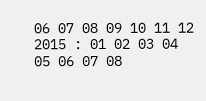06 07 08 09 10 11 12
2015 : 01 02 03 04 05 06 07 08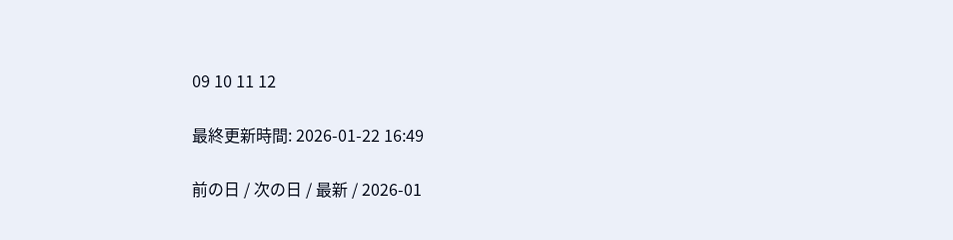09 10 11 12

最終更新時間: 2026-01-22 16:49

前の日 / 次の日 / 最新 / 2026-01